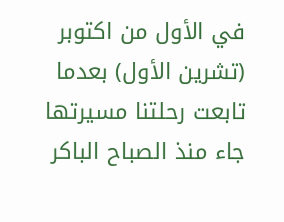في الأول من اكتوبر (تشرين الأول) بعدما تابعت رحلتنا مسيرتها جاء منذ الصباح الباكر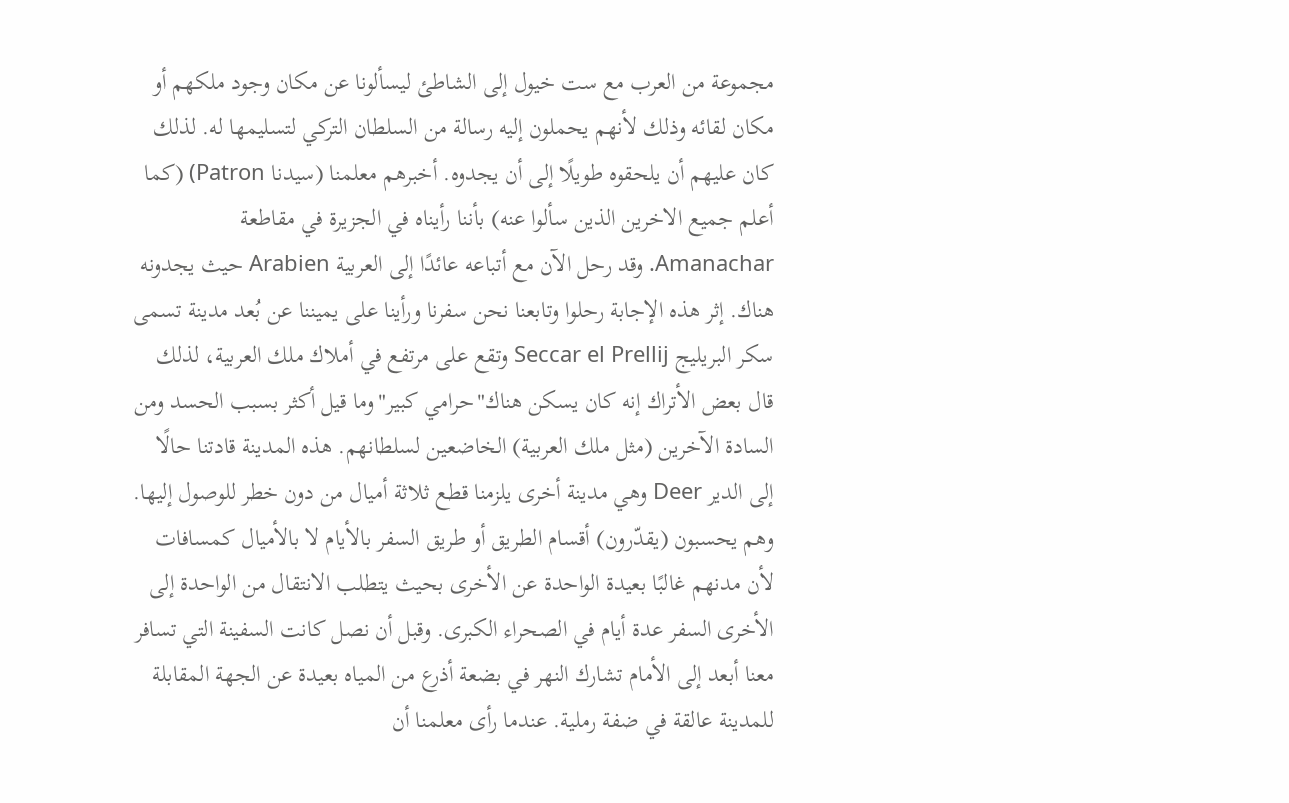مجموعة من العرب مع ست خيول إلى الشاطئ ليسألونا عن مكان وجود ملكهم أو مكان لقائه وذلك لأنهم يحملون إليه رسالة من السلطان التركي لتسليمها له. لذلك كان عليهم أن يلحقوه طويلًا إلى أن يجدوه. أخبرهم معلمنا (سيدنا Patron) (كما أعلم جميع الاخرين الذين سألوا عنه) بأننا رأيناه في الجزيرة في مقاطعة Amanachar. وقد رحل الآن مع أتباعه عائدًا إلى العربية Arabien حيث يجدونه هناك. إثر هذه الإجابة رحلوا وتابعنا نحن سفرنا ورأينا على يميننا عن بُعد مدينة تسمى سكر البريليج Seccar el Prellij وتقع على مرتفع في أملاك ملك العربية، لذلك قال بعض الأتراك إنه كان يسكن هناك"حرامي كبير"وما قيل أكثر بسبب الحسد ومن السادة الآخرين (مثل ملك العربية) الخاضعين لسلطانهم. هذه المدينة قادتنا حالًا إلى الدير Deer وهي مدينة أخرى يلزمنا قطع ثلاثة أميال من دون خطر للوصول إليها. وهم يحسبون (يقدّرون) أقسام الطريق أو طريق السفر بالأيام لا بالأميال كمسافات لأن مدنهم غالبًا بعيدة الواحدة عن الأخرى بحيث يتطلب الانتقال من الواحدة إلى الأخرى السفر عدة أيام في الصحراء الكبرى. وقبل أن نصل كانت السفينة التي تسافر معنا أبعد إلى الأمام تشارك النهر في بضعة أذرع من المياه بعيدة عن الجهة المقابلة للمدينة عالقة في ضفة رملية. عندما رأى معلمنا أن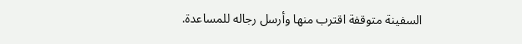السفينة متوقفة اقترب منها وأرسل رجاله للمساعدة.